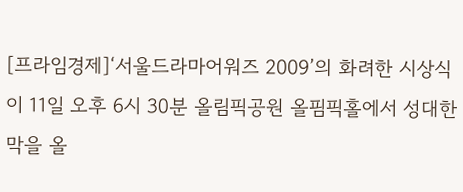[프라임경제]‘서울드라마어워즈 2009’의 화려한 시상식이 11일 오후 6시 30분 올림픽공원 올핌픽홀에서 성대한 막을 올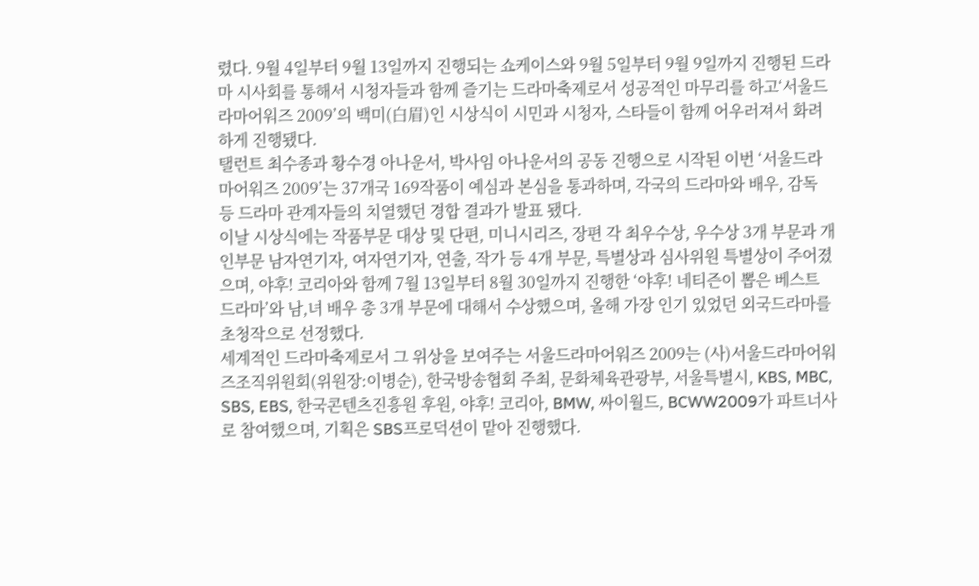렸다. 9월 4일부터 9월 13일까지 진행되는 쇼케이스와 9월 5일부터 9월 9일까지 진행된 드라마 시사회를 통해서 시청자들과 함께 즐기는 드라마축제로서 성공적인 마무리를 하고‘서울드라마어워즈 2009’의 백미(白眉)인 시상식이 시민과 시청자, 스타들이 함께 어우러져서 화려하게 진행됐다.
탤런트 최수종과 황수경 아나운서, 박사임 아나운서의 공동 진행으로 시작된 이번 ‘서울드라마어워즈 2009’는 37개국 169작품이 예심과 본심을 통과하며, 각국의 드라마와 배우, 감독 등 드라마 관계자들의 치열했던 경합 결과가 발표 됐다.
이날 시상식에는 작품부문 대상 및 단편, 미니시리즈, 장편 각 최우수상, 우수상 3개 부문과 개인부문 남자연기자, 여자연기자, 연출, 작가 등 4개 부문, 특별상과 심사위원 특별상이 주어졌으며, 야후! 코리아와 함께 7월 13일부터 8월 30일까지 진행한 ‘야후! 네티즌이 뽑은 베스트 드라마’와 남,녀 배우 총 3개 부문에 대해서 수상했으며, 올해 가장 인기 있었던 외국드라마를 초청작으로 선정했다.
세계적인 드라마축제로서 그 위상을 보여주는 서울드라마어워즈 2009는 (사)서울드라마어워즈조직위원회(위원장:이병순), 한국방송협회 주최, 문화체육관광부, 서울특별시, KBS, MBC, SBS, EBS, 한국콘텐츠진흥원 후원, 야후! 코리아, BMW, 싸이월드, BCWW2009가 파트너사로 참여했으며, 기획은 SBS프로덕션이 맡아 진행했다.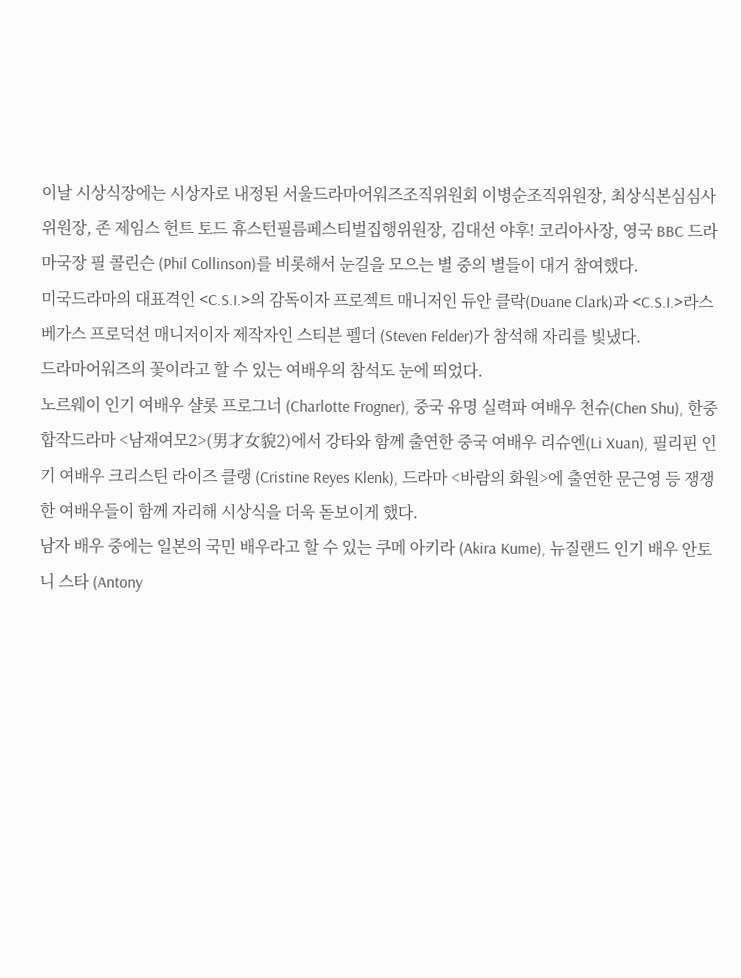이날 시상식장에는 시상자로 내정된 서울드라마어워즈조직위원회 이병순조직위원장, 최상식본심심사위원장, 존 제임스 헌트 토드 휴스턴필름페스티벌집행위원장, 김대선 야후! 코리아사장, 영국 BBC 드라마국장 필 콜린슨 (Phil Collinson)를 비롯해서 눈길을 모으는 별 중의 별들이 대거 참여했다.
미국드라마의 대표격인 <C.S.I.>의 감독이자 프로젝트 매니저인 듀안 클락(Duane Clark)과 <C.S.I.>라스베가스 프로덕션 매니저이자 제작자인 스티븐 펠더 (Steven Felder)가 참석해 자리를 빛냈다.
드라마어워즈의 꽃이라고 할 수 있는 여배우의 참석도 눈에 띄었다.
노르웨이 인기 여배우 샬롯 프로그너 (Charlotte Frogner), 중국 유명 실력파 여배우 천슈(Chen Shu), 한중합작드라마 <남재여모2>(男才女貌2)에서 강타와 함께 출연한 중국 여배우 리슈엔(Li Xuan), 필리핀 인기 여배우 크리스틴 라이즈 클랭 (Cristine Reyes Klenk), 드라마 <바람의 화원>에 출연한 문근영 등 쟁쟁한 여배우들이 함께 자리해 시상식을 더욱 돋보이게 했다.
남자 배우 중에는 일본의 국민 배우라고 할 수 있는 쿠메 아키라 (Akira Kume), 뉴질랜드 인기 배우 안토니 스타 (Antony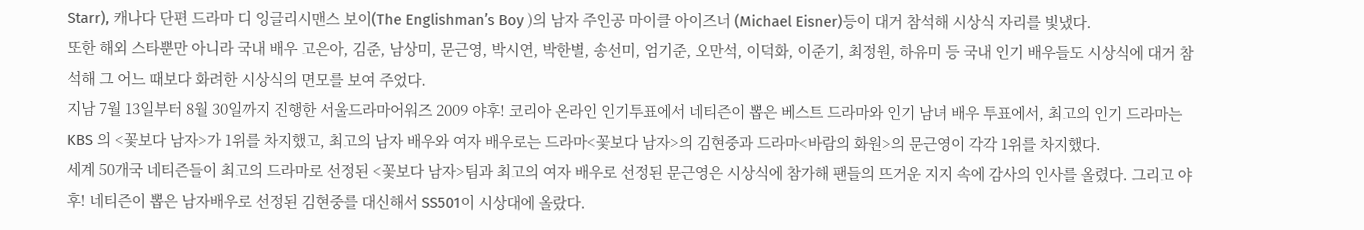Starr), 캐나다 단편 드라마 디 잉글리시맨스 보이(The Englishman’s Boy )의 남자 주인공 마이클 아이즈너 (Michael Eisner)등이 대거 참석해 시상식 자리를 빛냈다.
또한 해외 스타뿐만 아니라 국내 배우 고은아, 김준, 남상미, 문근영, 박시연, 박한별, 송선미, 엄기준, 오만석, 이덕화, 이준기, 최정원, 하유미 등 국내 인기 배우들도 시상식에 대거 참석해 그 어느 때보다 화려한 시상식의 면모를 보여 주었다.
지남 7월 13일부터 8월 30일까지 진행한 서울드라마어워즈 2009 야후! 코리아 온라인 인기투표에서 네티즌이 뽑은 베스트 드라마와 인기 남녀 배우 투표에서, 최고의 인기 드라마는 KBS 의 <꽃보다 남자>가 1위를 차지했고, 최고의 남자 배우와 여자 배우로는 드라마<꽃보다 남자>의 김현중과 드라마<바람의 화원>의 문근영이 각각 1위를 차지했다.
세계 50개국 네티즌들이 최고의 드라마로 선정된 <꽃보다 남자>팀과 최고의 여자 배우로 선정된 문근영은 시상식에 참가해 팬들의 뜨거운 지지 속에 감사의 인사를 올렸다. 그리고 야후! 네티즌이 뽑은 남자배우로 선정된 김현중를 대신해서 SS501이 시상대에 올랐다.